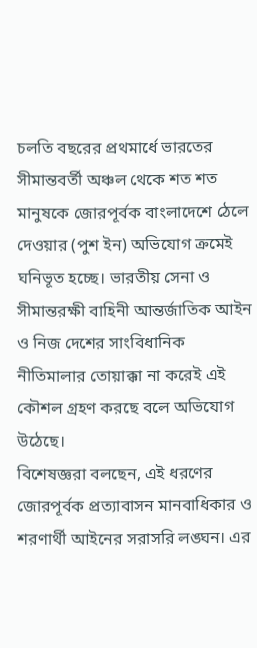চলতি বছরের প্রথমার্ধে ভারতের সীমান্তবর্তী অঞ্চল থেকে শত শত মানুষকে জোরপূর্বক বাংলাদেশে ঠেলে দেওয়ার (পুশ ইন) অভিযোগ ক্রমেই ঘনিভূত হচ্ছে। ভারতীয় সেনা ও সীমান্তরক্ষী বাহিনী আন্তর্জাতিক আইন ও নিজ দেশের সাংবিধানিক নীতিমালার তোয়াক্কা না করেই এই কৌশল গ্রহণ করছে বলে অভিযোগ উঠেছে।
বিশেষজ্ঞরা বলছেন, এই ধরণের জোরপূর্বক প্রত্যাবাসন মানবাধিকার ও শরণার্থী আইনের সরাসরি লঙ্ঘন। এর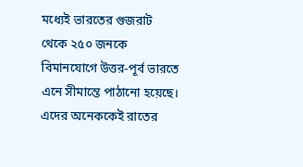মধ্যেই ভারতের গুজরাট থেকে ২৫০ জনকে বিমানযোগে উত্তর-পূর্ব ভারতে এনে সীমান্তে পাঠানো হয়েছে। এদের অনেককেই রাতের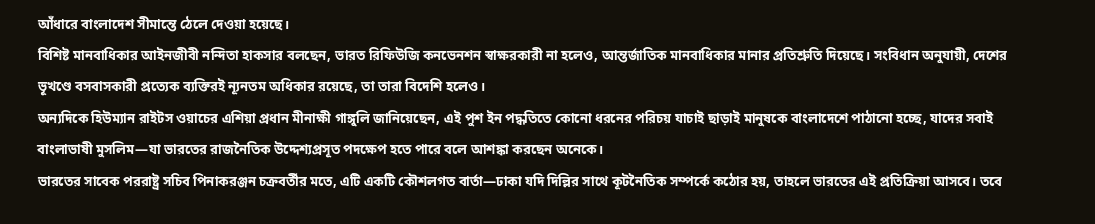আঁধারে বাংলাদেশ সীমান্তে ঠেলে দেওয়া হয়েছে।
বিশিষ্ট মানবাধিকার আইনজীবী নন্দিতা হাকসার বলছেন, ভারত রিফিউজি কনভেনশন স্বাক্ষরকারী না হলেও, আন্তর্জাতিক মানবাধিকার মানার প্রতিশ্রুতি দিয়েছে। সংবিধান অনুযায়ী, দেশের ভূখণ্ডে বসবাসকারী প্রত্যেক ব্যক্তিরই ন্যূনতম অধিকার রয়েছে, তা তারা বিদেশি হলেও।
অন্যদিকে হিউম্যান রাইটস ওয়াচের এশিয়া প্রধান মীনাক্ষী গাঙ্গুলি জানিয়েছেন, এই পুশ ইন পদ্ধতিতে কোনো ধরনের পরিচয় যাচাই ছাড়াই মানুষকে বাংলাদেশে পাঠানো হচ্ছে, যাদের সবাই বাংলাভাষী মুসলিম—যা ভারতের রাজনৈতিক উদ্দেশ্যপ্রসূত পদক্ষেপ হতে পারে বলে আশঙ্কা করছেন অনেকে।
ভারতের সাবেক পররাষ্ট্র সচিব পিনাকরঞ্জন চক্রবর্তীর মতে, এটি একটি কৌশলগত বার্তা—ঢাকা যদি দিল্লির সাথে কূটনৈতিক সম্পর্কে কঠোর হয়, তাহলে ভারতের এই প্রতিক্রিয়া আসবে। তবে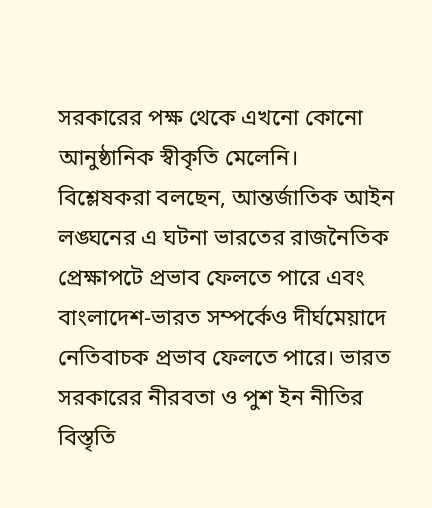সরকারের পক্ষ থেকে এখনো কোনো আনুষ্ঠানিক স্বীকৃতি মেলেনি।
বিশ্লেষকরা বলছেন, আন্তর্জাতিক আইন লঙ্ঘনের এ ঘটনা ভারতের রাজনৈতিক প্রেক্ষাপটে প্রভাব ফেলতে পারে এবং বাংলাদেশ-ভারত সম্পর্কেও দীর্ঘমেয়াদে নেতিবাচক প্রভাব ফেলতে পারে। ভারত সরকারের নীরবতা ও পুশ ইন নীতির বিস্তৃতি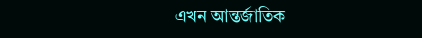এখন আন্তর্জাতিক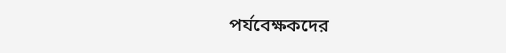পর্যবেক্ষকদের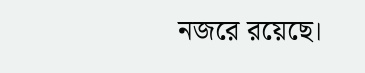নজরে রয়েছে।